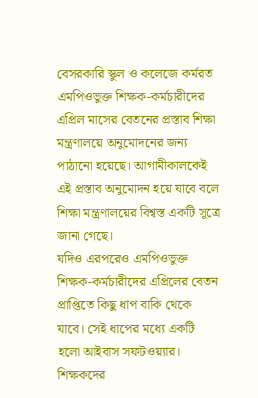বেসরকারি স্কুল ও কলেজে কর্মরত এমপিওভুক্ত শিক্ষক-কর্মচারীদের এপ্রিল মাসের বেতনের প্রস্তাব শিক্ষা মন্ত্রণালয়ে অনুমোদনের জন্য পাঠানো হয়েছে। আগামীকালকেই এই প্রস্তাব অনুমোদন হয়ে যাবে বলে শিক্ষা মন্ত্রণালয়ের বিশ্বস্ত একটি সূত্রে জানা গেছে।
যদিও এরপরেও এমপিওভুক্ত শিক্ষক-কর্মচারীদের এপ্রিলের বেতন প্রাপ্তিতে কিছু ধাপ বাকি থেকে যাবে। সেই ধাপের মধ্যে একটি হলো আইবাস সফটওয়্যার। শিক্ষকদের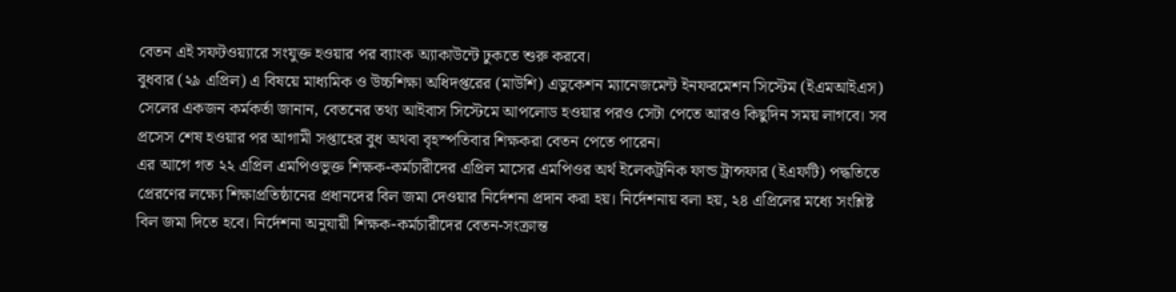বেতন এই সফটওয়্যারে সংযুক্ত হওয়ার পর ব্যাংক অ্যাকাউন্টে ঢুকতে শুরু করবে।
বুধবার (২৯ এপ্রিল) এ বিষয়ে মাধ্যমিক ও উচ্চশিক্ষা অধিদপ্তরের (মাউশি) এডুকেশন ম্যানেজমেন্ট ইনফরমেশন সিস্টেম (ইএমআইএস) সেলের একজন কর্মকর্তা জানান, বেতনের তথ্য আইবাস সিস্টেমে আপলোড হওয়ার পরও সেটা পেতে আরও কিছুদিন সময় লাগবে। সব প্রসেস শেষ হওয়ার পর আগামী সপ্তাহের বুধ অথবা বৃহস্পতিবার শিক্ষকরা বেতন পেতে পারেন।
এর আগে গত ২২ এপ্রিল এমপিওভুক্ত শিক্ষক-কর্মচারীদের এপ্রিল মাসের এমপিওর অর্থ ইলেকট্রনিক ফান্ড ট্রান্সফার (ইএফটি) পদ্ধতিতে প্রেরণের লক্ষ্যে শিক্ষাপ্রতিষ্ঠানের প্রধানদের বিল জমা দেওয়ার নির্দেশনা প্রদান করা হয়। নির্দেশনায় বলা হয়, ২৪ এপ্রিলের মধ্যে সংশ্লিষ্ট বিল জমা দিতে হবে। নির্দেশনা অনুযায়ী শিক্ষক-কর্মচারীদের বেতন-সংক্রান্ত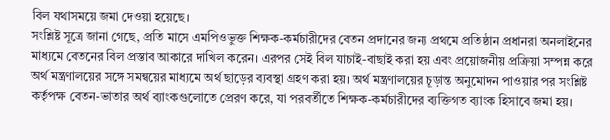বিল যথাসময়ে জমা দেওয়া হয়েছে।
সংশ্লিষ্ট সূত্রে জানা গেছে, প্রতি মাসে এমপিওভুক্ত শিক্ষক-কর্মচারীদের বেতন প্রদানের জন্য প্রথমে প্রতিষ্ঠান প্রধানরা অনলাইনের মাধ্যমে বেতনের বিল প্রস্তাব আকারে দাখিল করেন। এরপর সেই বিল যাচাই-বাছাই করা হয় এবং প্রয়োজনীয় প্রক্রিয়া সম্পন্ন করে অর্থ মন্ত্রণালয়ের সঙ্গে সমন্বয়ের মাধ্যমে অর্থ ছাড়ের ব্যবস্থা গ্রহণ করা হয়। অর্থ মন্ত্রণালয়ের চূড়ান্ত অনুমোদন পাওয়ার পর সংশ্লিষ্ট কর্তৃপক্ষ বেতন-ভাতার অর্থ ব্যাংকগুলোতে প্রেরণ করে, যা পরবর্তীতে শিক্ষক-কর্মচারীদের ব্যক্তিগত ব্যাংক হিসাবে জমা হয়।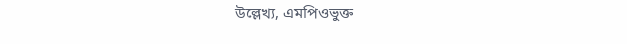উল্লেখ্য, এমপিওভুক্ত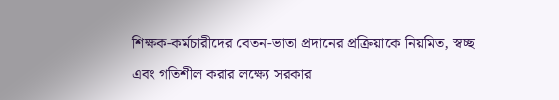শিক্ষক-কর্মচারীদের বেতন-ভাতা প্রদানের প্রক্রিয়াকে নিয়মিত, স্বচ্ছ এবং গতিশীল করার লক্ষ্যে সরকার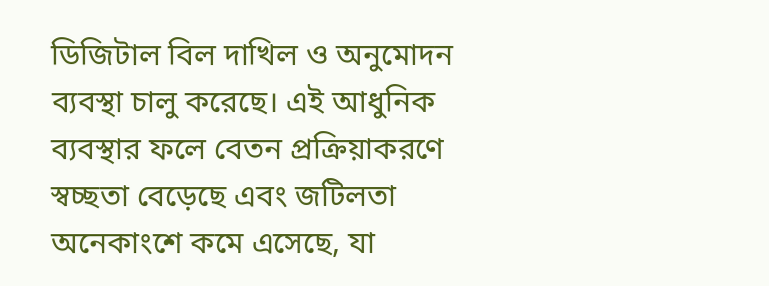ডিজিটাল বিল দাখিল ও অনুমোদন ব্যবস্থা চালু করেছে। এই আধুনিক ব্যবস্থার ফলে বেতন প্রক্রিয়াকরণে স্বচ্ছতা বেড়েছে এবং জটিলতা অনেকাংশে কমে এসেছে, যা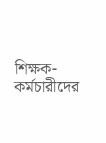শিক্ষক-কর্মচারীদের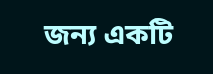জন্য একটি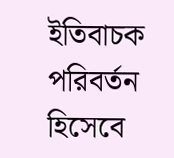ইতিবাচক পরিবর্তন হিসেবে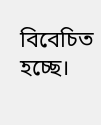বিবেচিত হচ্ছে।